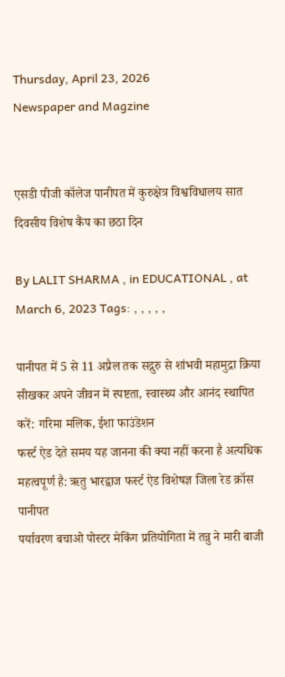Thursday, April 23, 2026
Newspaper and Magzine


एसडी पीजी कॉलेज पानीपत में कुरुक्षेत्र विश्वविधालय सात दिवसीय विशेष कैंप का छठा दिन

By LALIT SHARMA , in EDUCATIONAL , at March 6, 2023 Tags: , , , , ,

पानीपत में 5 से 11 अप्रैल तक सद्गुरु से शांभवी महामुद्रा क्रिया सीखकर अपने जीवन में स्पष्टता, स्वास्थ्य और आनंद स्थापित करें: गरिमा मलिक, ईशा फाउंडेशन
फर्स्ट ऐड देते समय यह जानना की क्या नहीं करना है अत्यधिक महत्वपूर्ण है: ऋतु भारद्वाज फर्स्ट ऐड विशेषज्ञ जिला रेड क्रॉस पानीपत
पर्यावरण बचाओ पोस्टर मेकिंग प्रतियोगिता में तन्नु ने मारी बाजी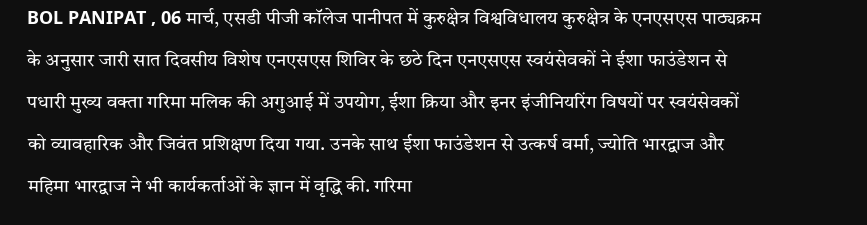BOL PANIPAT , 06 मार्च, एसडी पीजी कॉलेज पानीपत में कुरुक्षेत्र विश्वविधालय कुरुक्षेत्र के एनएसएस पाठ्यक्रम के अनुसार जारी सात दिवसीय विशेष एनएसएस शिविर के छठे दिन एनएसएस स्वयंसेवकों ने ईशा फाउंडेशन से पधारी मुख्य वक्ता गरिमा मलिक की अगुआई में उपयोग, ईशा क्रिया और इनर इंजीनियरिंग विषयों पर स्वयंसेवकों को व्यावहारिक और जिवंत प्रशिक्षण दिया गया. उनके साथ ईशा फाउंडेशन से उत्कर्ष वर्मा, ज्योति भारद्वाज और महिमा भारद्वाज ने भी कार्यकर्ताओं के ज्ञान में वृद्धि की. गरिमा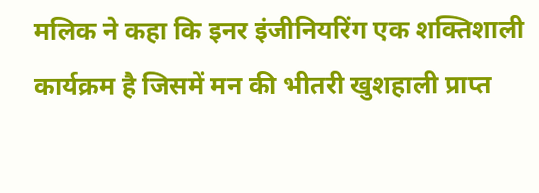मलिक ने कहा कि इनर इंजीनियरिंग एक शक्तिशाली कार्यक्रम है जिसमें मन की भीतरी खुशहाली प्राप्त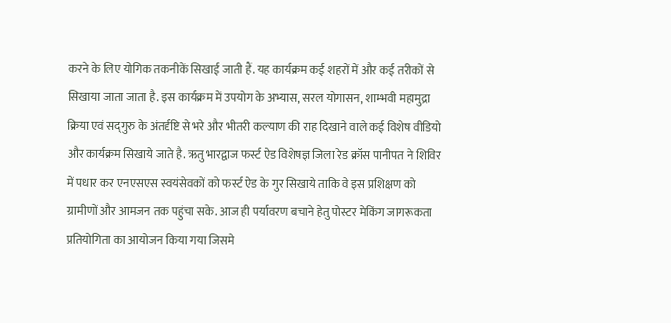करने के लिए योगिक तकनीकें सिखाई जाती हैं. यह कार्यक्रम कई शहरों में और कई तरीकों से सिखाया जाता जाता है. इस कार्यक्रम में उपयोग के अभ्यास, सरल योगासन, शाम्भवी महामुद्रा क्रिया एवं सद्‌गुरु के अंतर्दृष्टि से भरे और भीतरी कल्याण की राह दिखाने वाले कई विशेष वीडियो और कार्यक्रम सिखाये जाते है. ऋतु भारद्वाज फर्स्ट ऐड विशेषज्ञ जिला रेड क्रॉस पानीपत ने शिविर में पधार कर एनएसएस स्वयंसेवकों को फर्स्ट ऐड के गुर सिखाये ताकि वे इस प्रशिक्षण को ग्रामीणों और आमजन तक पहुंचा सके. आज ही पर्यावरण बचाने हेतु पोस्टर मेकिंग जागरूकता प्रतियोगिता का आयोजन किया गया जिसमे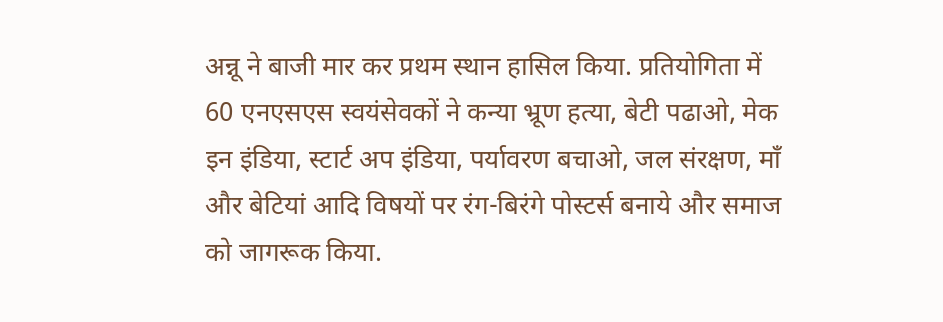अन्नू ने बाजी मार कर प्रथम स्थान हासिल किया. प्रतियोगिता में 60 एनएसएस स्वयंसेवकों ने कन्या भ्रूण हत्या, बेटी पढाओ, मेक इन इंडिया, स्टार्ट अप इंडिया, पर्यावरण बचाओ, जल संरक्षण, माँ और बेटियां आदि विषयों पर रंग-बिरंगे पोस्टर्स बनाये और समाज को जागरूक किया.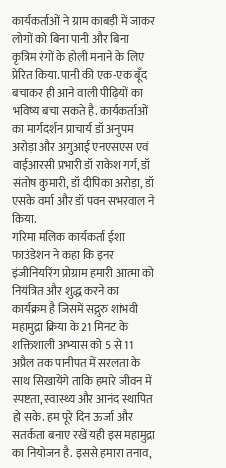कार्यकर्ताओं ने ग्राम काबड़ी में जाकर लोगों को बिना पानी और बिना कृत्रिम रंगों के होली मनाने के लिए प्रेरित किया. पानी की एक-एक बूँद बचाकर ही आने वाली पीढ़ियों का भविष्य बचा सकते है. कार्यकर्ताओं का मार्गदर्शन प्राचार्य डॉ अनुपम अरोड़ा और अगुआई एनएसएस एवं वाईआरसी प्रभारी डॉ राकेश गर्ग, डॉ संतोष कुमारी, डॉ दीपिका अरोड़ा, डॉ एसके वर्मा और डॉ पवन सभरवाल ने किया.
गरिमा मलिक कार्यकर्ता ईशा फाउंडेशन ने कहा कि इनर इंजीनियरिंग प्रोग्राम हमारी आत्मा को नियंत्रित और शुद्ध करने का कार्यक्रम है जिसमें सद्गुरु शांभवी महामुद्रा क्रिया के 21 मिनट के शक्तिशाली अभ्यास को 5 से 11 अप्रैल तक पानीपत में सरलता के साथ सिखायेंगे ताकि हमारे जीवन में स्पष्टता, स्वास्थ्य और आनंद स्थापित हो सके. हम पूरे दिन ऊर्जा और सतर्कता बनाए रखें यही इस महामुद्रा का नियोजन है. इससे हमारा तनाव,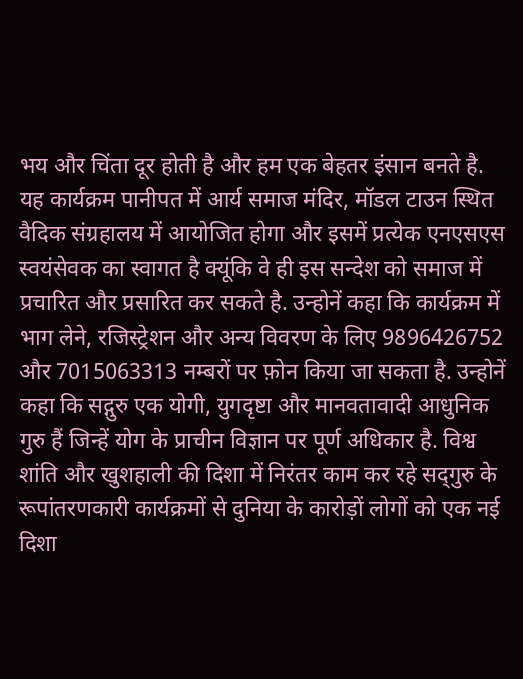भय और चिंता दूर होती है और हम एक बेहतर इंसान बनते है. यह कार्यक्रम पानीपत में आर्य समाज मंदिर, मॉडल टाउन स्थित वैदिक संग्रहालय में आयोजित होगा और इसमें प्रत्येक एनएसएस स्वयंसेवक का स्वागत है क्यूंकि वे ही इस सन्देश को समाज में प्रचारित और प्रसारित कर सकते है. उन्होनें कहा कि कार्यक्रम में भाग लेने, रजिस्ट्रेशन और अन्य विवरण के लिए 9896426752 और 7015063313 नम्बरों पर फ़ोन किया जा सकता है. उन्होनें कहा कि सद्गुरु एक योगी, युगदृष्टा और मानवतावादी आधुनिक गुरु हैं जिन्हें योग के प्राचीन विज्ञान पर पूर्ण अधिकार है. विश्व शांति और खुशहाली की दिशा में निरंतर काम कर रहे सद्‌गुरु के रूपांतरणकारी कार्यक्रमों से दुनिया के कारोड़ों लोगों को एक नई दिशा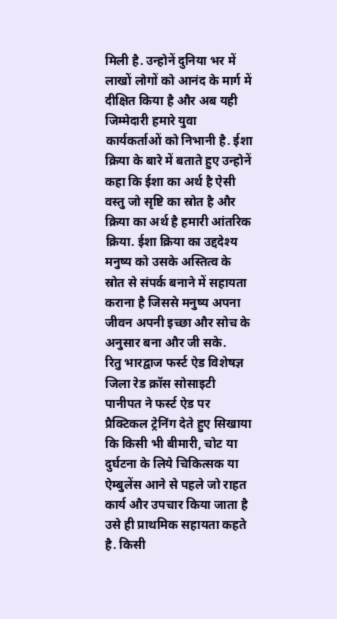मिली है. उन्होनें दुनिया भर में लाखों लोगों को आनंद के मार्ग में दीक्षित किया है और अब यही जिम्मेदारी हमारे युवा कार्यकर्ताओं को निभानी है. ईशा क्रिया के बारे में बताते हुए उन्होनें कहा कि ईशा का अर्थ है ऐसी वस्तु जो सृष्टि का स्रोत है और क्रिया का अर्थ है हमारी आंतरिक क्रिया. ईशा क्रिया का उद्ददेश्य मनुष्य को उसके अस्तित्व के स्रोत से संपर्क बनाने में सहायता कराना है जिससे मनुष्य अपना जीवन अपनी इच्छा और सोच के अनुसार बना और जी सके.
रितु भारद्वाज फर्स्ट ऐड विशेषज्ञ जिला रेड क्रॉस सोसाइटी पानीपत ने फर्स्ट ऐड पर प्रैक्टिकल ट्रेनिंग देते हुए सिखाया कि किसी भी बीमारी, चोट या दुर्घटना के लिये चिकित्सक या ऐम्बुलेंस आने से पहले जो राहत कार्य और उपचार किया जाता है उसे ही प्राथमिक सहायता कहते है. किसी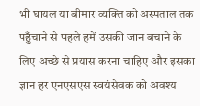भी घायल या बीमार व्यक्ति को अस्पताल तक पहुँचाने से पहले हमें उसकी जान बचाने के लिए अच्छे से प्रयास करना चाहिए और इसका ज्ञान हर एनएसएस स्वयंसेवक को अवश्य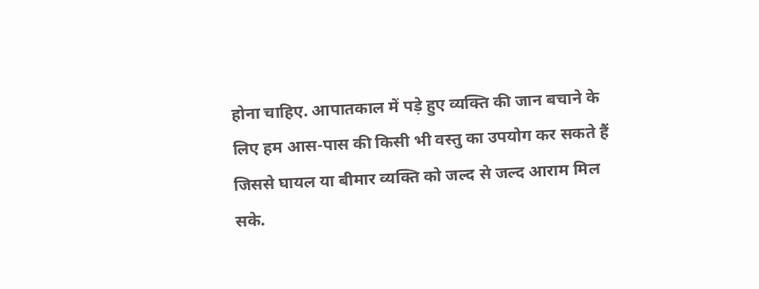होना चाहिए. आपातकाल में पड़े हुए व्यक्ति की जान बचाने के लिए हम आस-पास की किसी भी वस्तु का उपयोग कर सकते हैं जिससे घायल या बीमार व्यक्ति को जल्द से जल्द आराम मिल सके.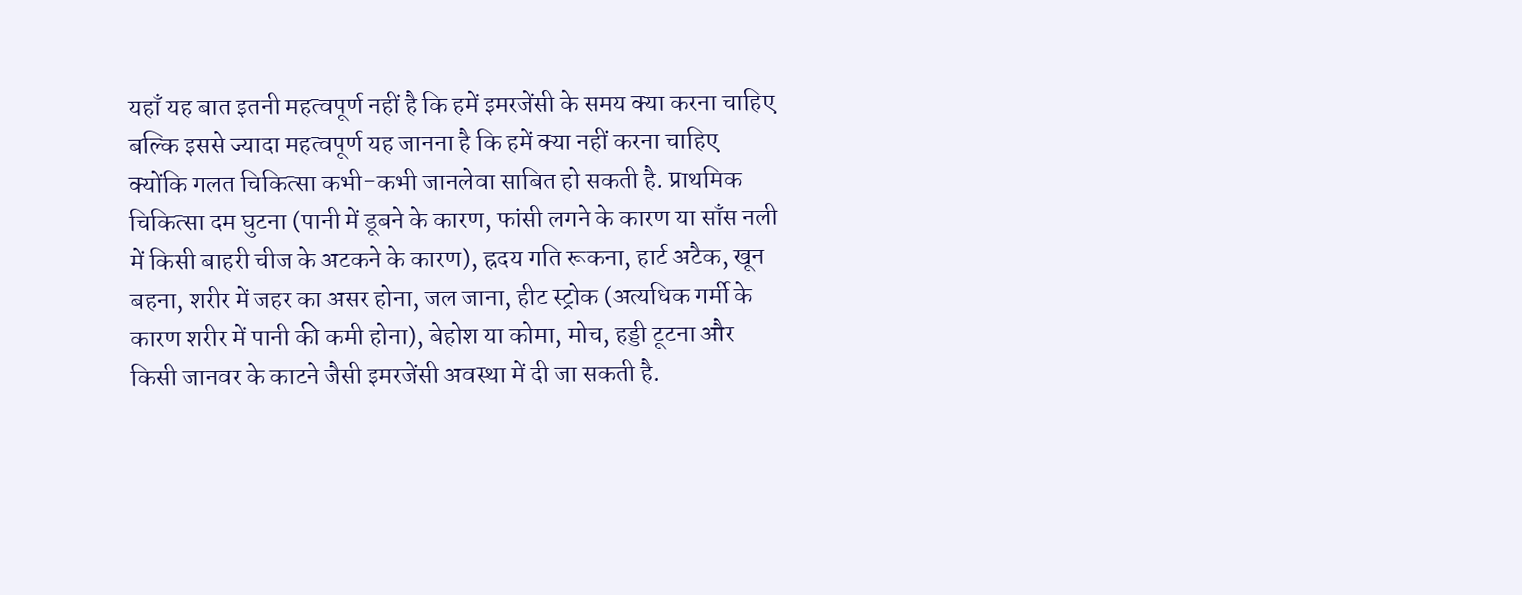यहाँ यह बात इतनी महत्वपूर्ण नहीं है कि हमें इमरजेंसी के समय क्या करना चाहिए बल्कि इससे ज्यादा महत्वपूर्ण यह जानना है कि हमें क्या नहीं करना चाहिए क्योंकि गलत चिकित्सा कभी-कभी जानलेवा साबित हो सकती है. प्राथमिक चिकित्सा दम घुटना (पानी में डूबने के कारण, फांसी लगने के कारण या साँस नली में किसी बाहरी चीज के अटकने के कारण), ह्रदय गति रूकना, हार्ट अटैक, खून बहना, शरीर में जहर का असर होना, जल जाना, हीट स्ट्रोक (अत्यधिक गर्मी के कारण शरीर में पानी की कमी होना), बेहोश या कोमा, मोच, हड्डी टूटना और किसी जानवर के काटने जैसी इमरजेंसी अवस्था में दी जा सकती है.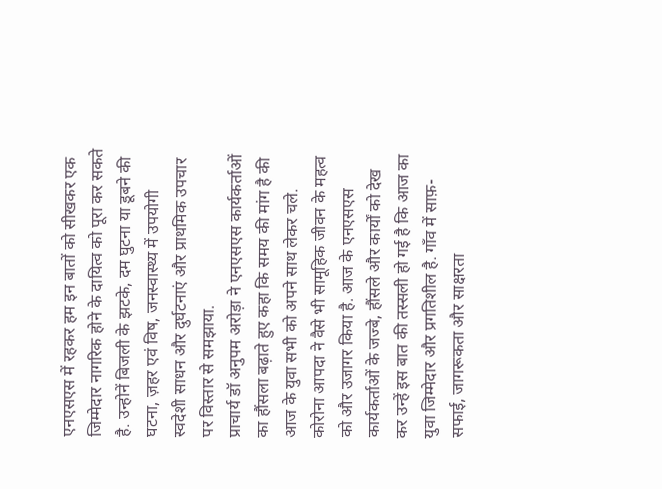एनएसएस में रहकर हम इन बातों को सीखकर एक जिम्मेदार नागरिक होने के दायित्व को पूरा कर सकते है. उन्होनें बिजली के झटके, दम घुटना या डूबने की घटना, ज़हर एवं विष, जनस्वास्थ्य में उपयोगी स्वदेशी साधन और दुर्घटनाएं और प्राथमिक उपचार पर विस्तार से समझाया.
प्राचार्य डॉ अनुपम अरोड़ा ने एनएसएस कार्यकर्ताओं का हौंसला बढ़ाते हुए कहा कि समय की मांग है की आज के युवा सभी को अपने साथ लेकर चले. कोरोना आपदा ने वैसे भी सामूहिक जीवन के महत्व को और उजागर किया है. आज के एनएसएस कार्यकर्ताओं के जज्बे, हौंसले और कार्यों को देख कर उन्हें इस बात की तस्सली हो गई है कि आज का युवा जिम्मेदार और प्रगतिशील है. गाँव में साफ़-सफाई, जागरूकता और साक्षरता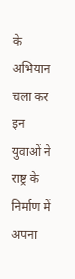के अभियान चला कर इन युवाओं ने राष्ट्र के निर्माण में अपना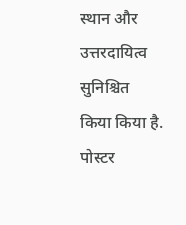स्थान और उत्तरदायित्व सुनिश्चित किया किया है.
पोस्टर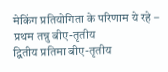मेकिंग प्रतियोगिता के परिणाम ये रहे –
प्रथम तन्नु बीए-तृतीय
द्वितीय प्रतिमा बीए-तृतीय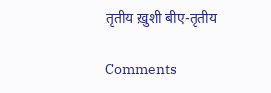तृतीय ख़ुशी बीए-तृतीय

Comments